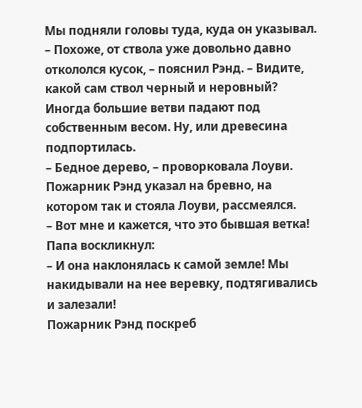Мы подняли головы туда, куда он указывал.
– Похоже, от ствола уже довольно давно откололся кусок, – пояснил Рэнд. – Видите, какой сам ствол черный и неровный? Иногда большие ветви падают под собственным весом. Ну, или древесина подпортилась.
– Бедное дерево, – проворковала Лоуви.
Пожарник Рэнд указал на бревно, на котором так и стояла Лоуви, рассмеялся.
– Вот мне и кажется, что это бывшая ветка!
Папа воскликнул:
– И она наклонялась к самой земле! Мы накидывали на нее веревку, подтягивались и залезали!
Пожарник Рэнд поскреб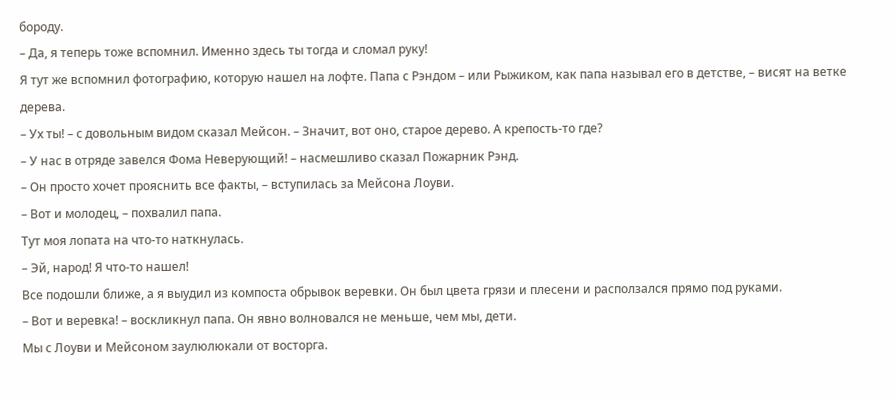бороду.
– Да, я теперь тоже вспомнил. Именно здесь ты тогда и сломал руку!
Я тут же вспомнил фотографию, которую нашел на лофте. Папа с Рэндом – или Рыжиком, как папа называл его в детстве, – висят на ветке дерева.
– Ух ты! – с довольным видом сказал Мейсон. – Значит, вот оно, старое дерево. А крепость-то где?
– У нас в отряде завелся Фома Неверующий! – насмешливо сказал Пожарник Рэнд.
– Он просто хочет прояснить все факты, – вступилась за Мейсона Лоуви.
– Вот и молодец, – похвалил папа.
Тут моя лопата на что-то наткнулась.
– Эй, народ! Я что-то нашел!
Все подошли ближе, а я выудил из компоста обрывок веревки. Он был цвета грязи и плесени и расползался прямо под руками.
– Вот и веревка! – воскликнул папа. Он явно волновался не меньше, чем мы, дети.
Мы с Лоуви и Мейсоном заулюлюкали от восторга.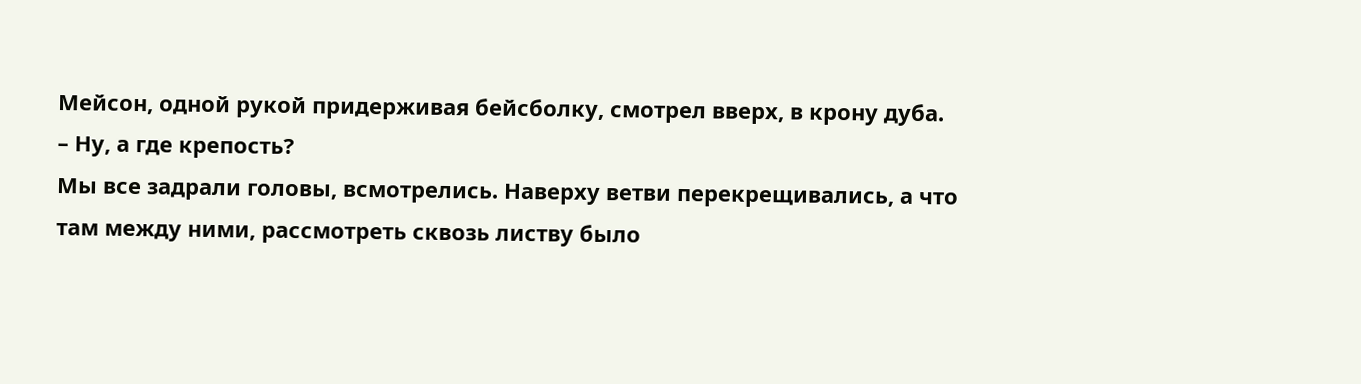Мейсон, одной рукой придерживая бейсболку, смотрел вверх, в крону дуба.
– Ну, а где крепость?
Мы все задрали головы, всмотрелись. Наверху ветви перекрещивались, а что там между ними, рассмотреть сквозь листву было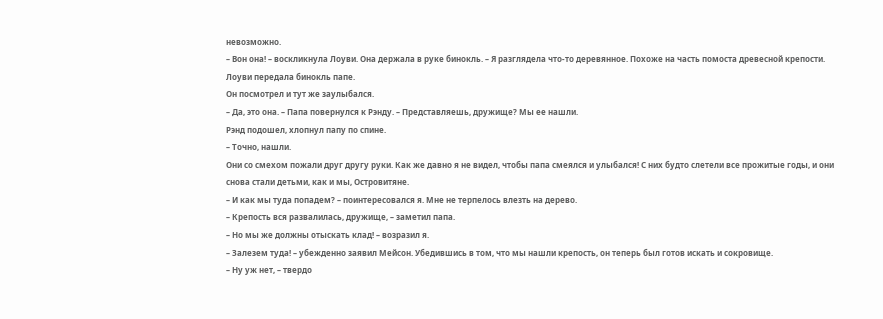невозможно.
– Вон она! – воскликнула Лоуви. Она держала в руке бинокль. – Я разглядела что-то деревянное. Похоже на часть помоста древесной крепости.
Лоуви передала бинокль папе.
Он посмотрел и тут же заулыбался.
– Да, это она. – Папа повернулся к Рэнду. – Представляешь, дружище? Мы ее нашли.
Рэнд подошел, хлопнул папу по спине.
– Точно, нашли.
Они со смехом пожали друг другу руки. Как же давно я не видел, чтобы папа смеялся и улыбался! С них будто слетели все прожитые годы, и они снова стали детьми, как и мы, Островитяне.
– И как мы туда попадем? – поинтересовался я. Мне не терпелось влезть на дерево.
– Крепость вся развалилась, дружище, – заметил папа.
– Но мы же должны отыскать клад! – возразил я.
– Залезем туда! – убежденно заявил Мейсон. Убедившись в том, что мы нашли крепость, он теперь был готов искать и сокровище.
– Ну уж нет, – твердо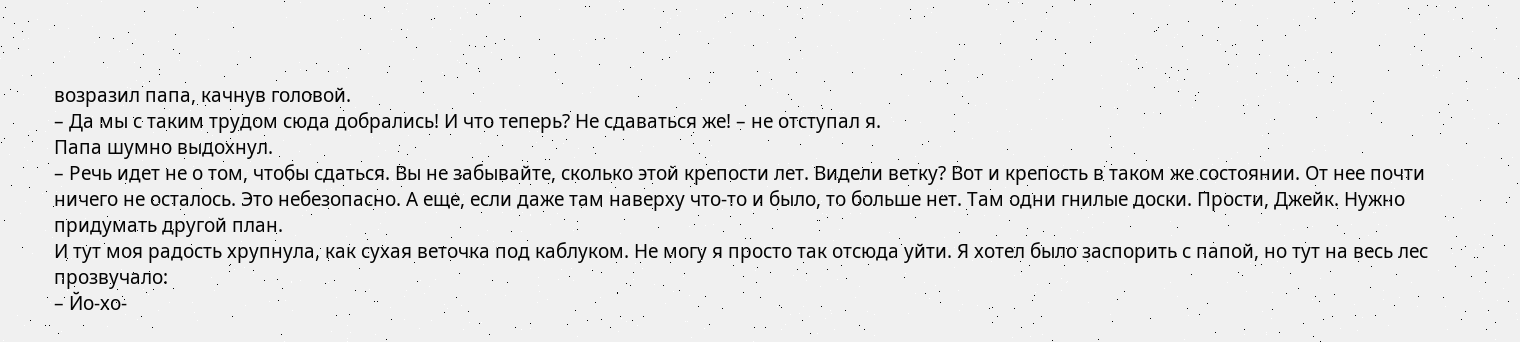возразил папа, качнув головой.
– Да мы с таким трудом сюда добрались! И что теперь? Не сдаваться же! – не отступал я.
Папа шумно выдохнул.
– Речь идет не о том, чтобы сдаться. Вы не забывайте, сколько этой крепости лет. Видели ветку? Вот и крепость в таком же состоянии. От нее почти ничего не осталось. Это небезопасно. А еще, если даже там наверху что-то и было, то больше нет. Там одни гнилые доски. Прости, Джейк. Нужно придумать другой план.
И тут моя радость хрупнула, как сухая веточка под каблуком. Не могу я просто так отсюда уйти. Я хотел было заспорить с папой, но тут на весь лес прозвучало:
– Йо-хо-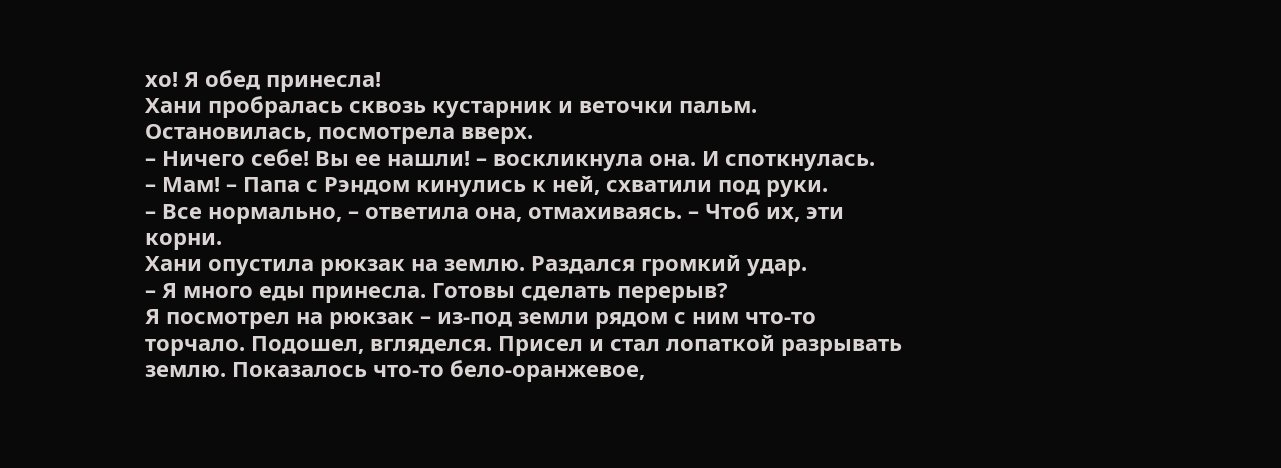хо! Я обед принесла!
Хани пробралась сквозь кустарник и веточки пальм. Остановилась, посмотрела вверх.
– Ничего себе! Вы ее нашли! – воскликнула она. И споткнулась.
– Мам! – Папа с Рэндом кинулись к ней, схватили под руки.
– Все нормально, – ответила она, отмахиваясь. – Чтоб их, эти корни.
Хани опустила рюкзак на землю. Раздался громкий удар.
– Я много еды принесла. Готовы сделать перерыв?
Я посмотрел на рюкзак – из-под земли рядом с ним что-то торчало. Подошел, вгляделся. Присел и стал лопаткой разрывать землю. Показалось что-то бело-оранжевое,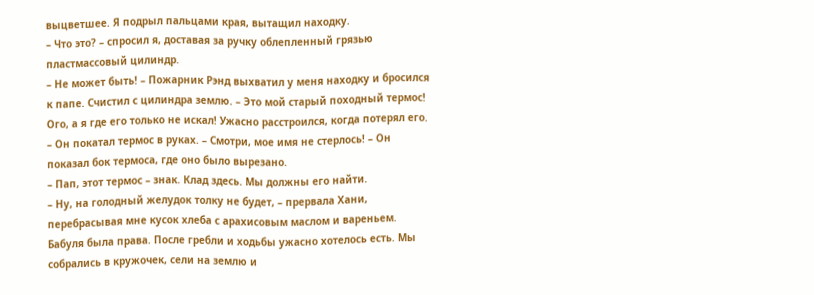выцветшее. Я подрыл пальцами края, вытащил находку.
– Что это? – спросил я, доставая за ручку облепленный грязью пластмассовый цилиндр.
– Не может быть! – Пожарник Рэнд выхватил у меня находку и бросился к папе. Счистил с цилиндра землю. – Это мой старый походный термос! Ого, а я где его только не искал! Ужасно расстроился, когда потерял его. – Он покатал термос в руках. – Смотри, мое имя не стерлось! – Он показал бок термоса, где оно было вырезано.
– Пап, этот термос – знак. Клад здесь. Мы должны его найти.
– Ну, на голодный желудок толку не будет, – прервала Хани, перебрасывая мне кусок хлеба с арахисовым маслом и вареньем.
Бабуля была права. После гребли и ходьбы ужасно хотелось есть. Мы собрались в кружочек, сели на землю и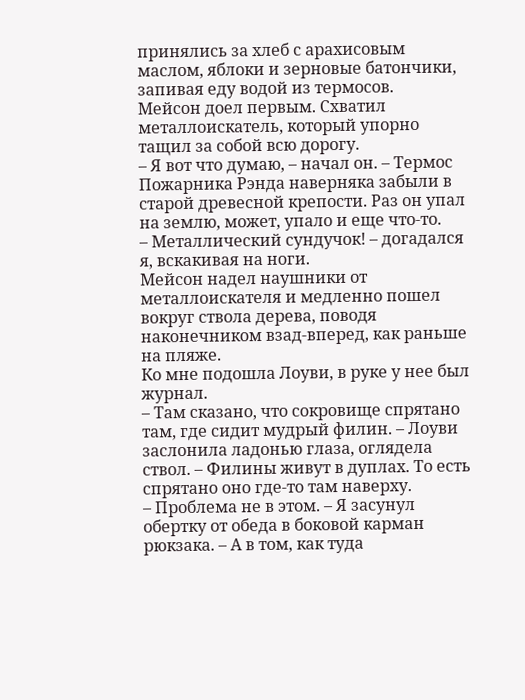принялись за хлеб с арахисовым маслом, яблоки и зерновые батончики, запивая еду водой из термосов.
Мейсон доел первым. Схватил металлоискатель, который упорно тащил за собой всю дорогу.
– Я вот что думаю, – начал он. – Термос Пожарника Рэнда наверняка забыли в старой древесной крепости. Раз он упал на землю, может, упало и еще что-то.
– Металлический сундучок! – догадался я, вскакивая на ноги.
Мейсон надел наушники от металлоискателя и медленно пошел вокруг ствола дерева, поводя наконечником взад-вперед, как раньше на пляже.
Ко мне подошла Лоуви, в руке у нее был журнал.
– Там сказано, что сокровище спрятано там, где сидит мудрый филин. – Лоуви заслонила ладонью глаза, оглядела ствол. – Филины живут в дуплах. То есть спрятано оно где-то там наверху.
– Проблема не в этом. – Я засунул обертку от обеда в боковой карман рюкзака. – А в том, как туда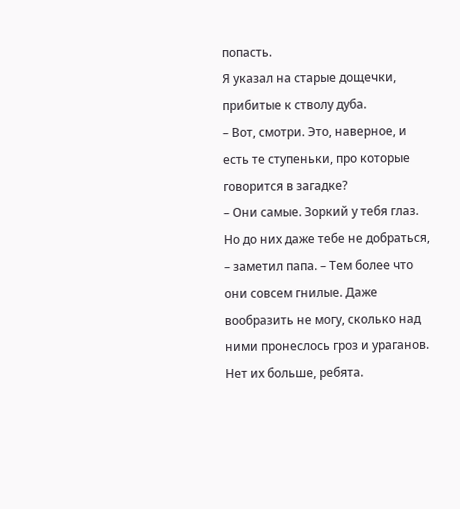попасть.
Я указал на старые дощечки, прибитые к стволу дуба.
– Вот, смотри. Это, наверное, и есть те ступеньки, про которые говорится в загадке?
– Они самые. Зоркий у тебя глаз. Но до них даже тебе не добраться, – заметил папа. – Тем более что они совсем гнилые. Даже вообразить не могу, сколько над ними пронеслось гроз и ураганов. Нет их больше, ребята.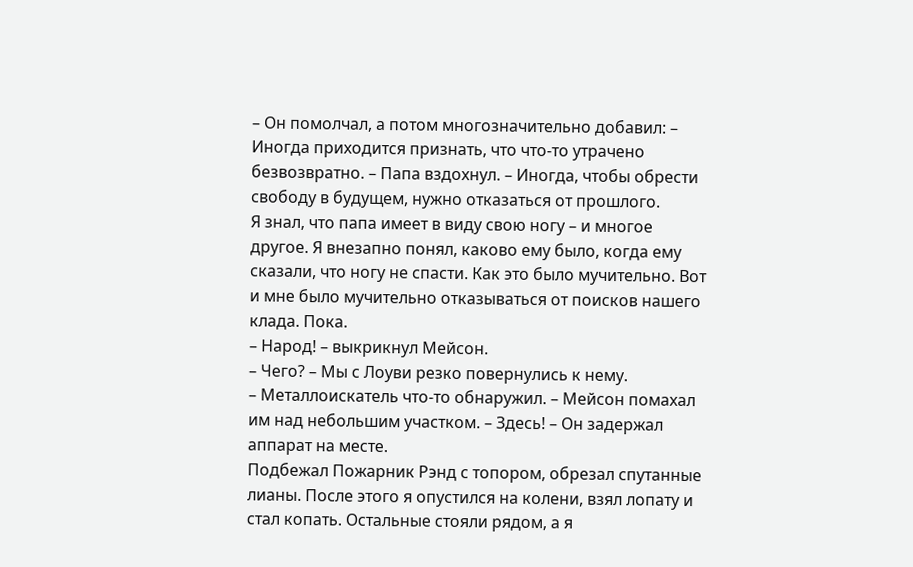– Он помолчал, а потом многозначительно добавил: – Иногда приходится признать, что что-то утрачено безвозвратно. – Папа вздохнул. – Иногда, чтобы обрести свободу в будущем, нужно отказаться от прошлого.
Я знал, что папа имеет в виду свою ногу – и многое другое. Я внезапно понял, каково ему было, когда ему сказали, что ногу не спасти. Как это было мучительно. Вот и мне было мучительно отказываться от поисков нашего клада. Пока.
– Народ! – выкрикнул Мейсон.
– Чего? – Мы с Лоуви резко повернулись к нему.
– Металлоискатель что-то обнаружил. – Мейсон помахал им над небольшим участком. – Здесь! – Он задержал аппарат на месте.
Подбежал Пожарник Рэнд с топором, обрезал спутанные лианы. После этого я опустился на колени, взял лопату и стал копать. Остальные стояли рядом, а я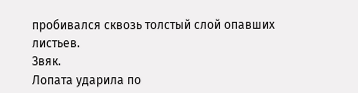пробивался сквозь толстый слой опавших листьев.
Звяк.
Лопата ударила по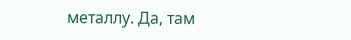металлу. Да, там